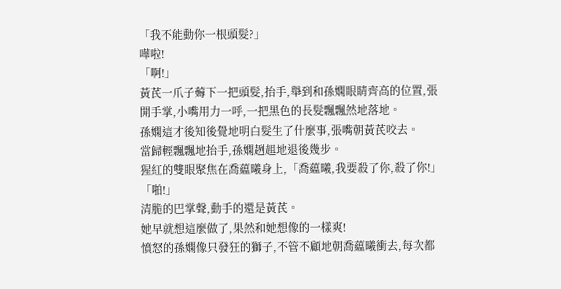「我不能動你一根頭髮?」
嘩啦!
「啊!」
黃芪一爪子薅下一把頭髮,抬手,舉到和孫嫻眼睛齊高的位置,張開手掌,小嘴用力一呼,一把黑色的長髮飄飄然地落地。
孫嫻這才後知後覺地明白髮生了什麼事,張嘴朝黃芪咬去。
當歸輕飄飄地抬手,孫嫻趔趄地退後幾步。
猩紅的雙眼聚焦在喬藴曦身上,「喬藴曦,我要殺了你,殺了你!」
「啪!」
清脆的巴掌聲,動手的還是黃芪。
她早就想這麼做了,果然和她想像的一樣爽!
憤怒的孫嫻像只發狂的獅子,不管不顧地朝喬藴曦衝去,每次都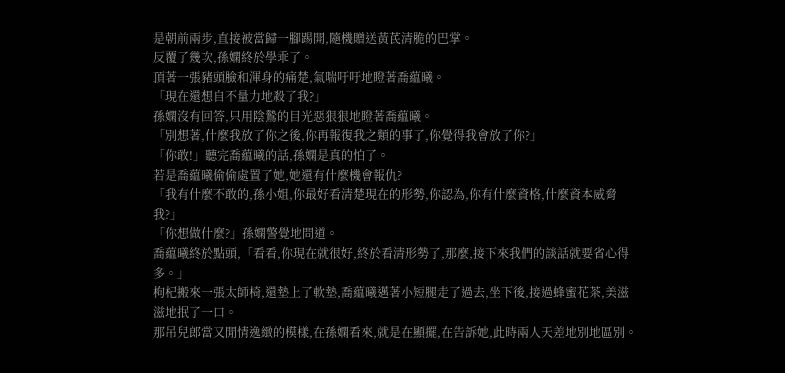是朝前兩步,直接被當歸一腳踢開,隨機贈送黃芪清脆的巴掌。
反覆了幾次,孫嫻終於學乖了。
頂著一張豬頭臉和渾身的痛楚,氣喘吁吁地瞪著喬藴曦。
「現在還想自不量力地殺了我?」
孫嫻沒有回答,只用陰鷙的目光惡狠狠地瞪著喬藴曦。
「別想著,什麼我放了你之後,你再報復我之類的事了,你覺得我會放了你?」
「你敢!」聽完喬藴曦的話,孫嫻是真的怕了。
若是喬藴曦偷偷處置了她,她還有什麼機會報仇?
「我有什麼不敢的,孫小姐,你最好看清楚現在的形勢,你認為,你有什麼資格,什麼資本威脅我?」
「你想做什麼?」孫嫻警覺地問道。
喬藴曦終於點頭,「看看,你現在就很好,終於看清形勢了,那麼,接下來我們的談話就要省心得多。」
枸杞搬來一張太師椅,還墊上了軟墊,喬藴曦邁著小短腿走了過去,坐下後,接過蜂蜜花茶,美滋滋地抿了一口。
那吊兒郎當又閒情逸緻的模樣,在孫嫻看來,就是在顯擺,在告訴她,此時兩人天差地別地區別。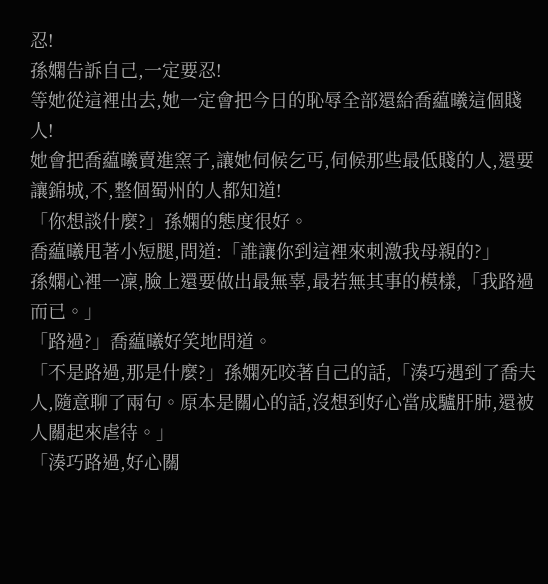忍!
孫嫻告訴自己,一定要忍!
等她從這裡出去,她一定會把今日的恥辱全部還給喬藴曦這個賤人!
她會把喬藴曦賣進窯子,讓她伺候乞丐,伺候那些最低賤的人,還要讓錦城,不,整個蜀州的人都知道!
「你想談什麼?」孫嫻的態度很好。
喬藴曦甩著小短腿,問道:「誰讓你到這裡來刺激我母親的?」
孫嫻心裡一凜,臉上還要做出最無辜,最若無其事的模樣,「我路過而已。」
「路過?」喬藴曦好笑地問道。
「不是路過,那是什麼?」孫嫻死咬著自己的話,「湊巧遇到了喬夫人,隨意聊了兩句。原本是關心的話,沒想到好心當成驢肝肺,還被人關起來虐待。」
「湊巧路過,好心關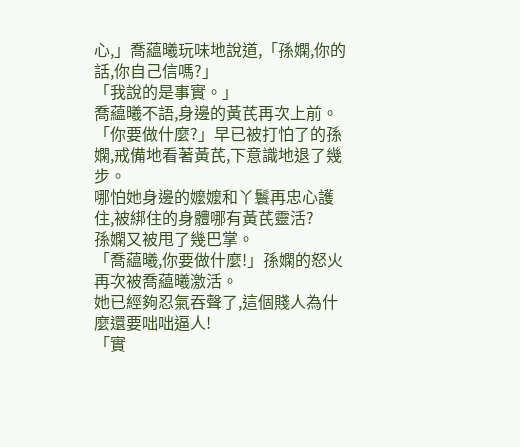心,」喬藴曦玩味地說道,「孫嫻,你的話,你自己信嗎?」
「我說的是事實。」
喬藴曦不語,身邊的黃芪再次上前。
「你要做什麼?」早已被打怕了的孫嫻,戒備地看著黃芪,下意識地退了幾步。
哪怕她身邊的嬤嬤和丫鬟再忠心護住,被綁住的身體哪有黃芪靈活?
孫嫻又被甩了幾巴掌。
「喬藴曦,你要做什麼!」孫嫻的怒火再次被喬藴曦激活。
她已經夠忍氣吞聲了,這個賤人為什麼還要咄咄逼人!
「實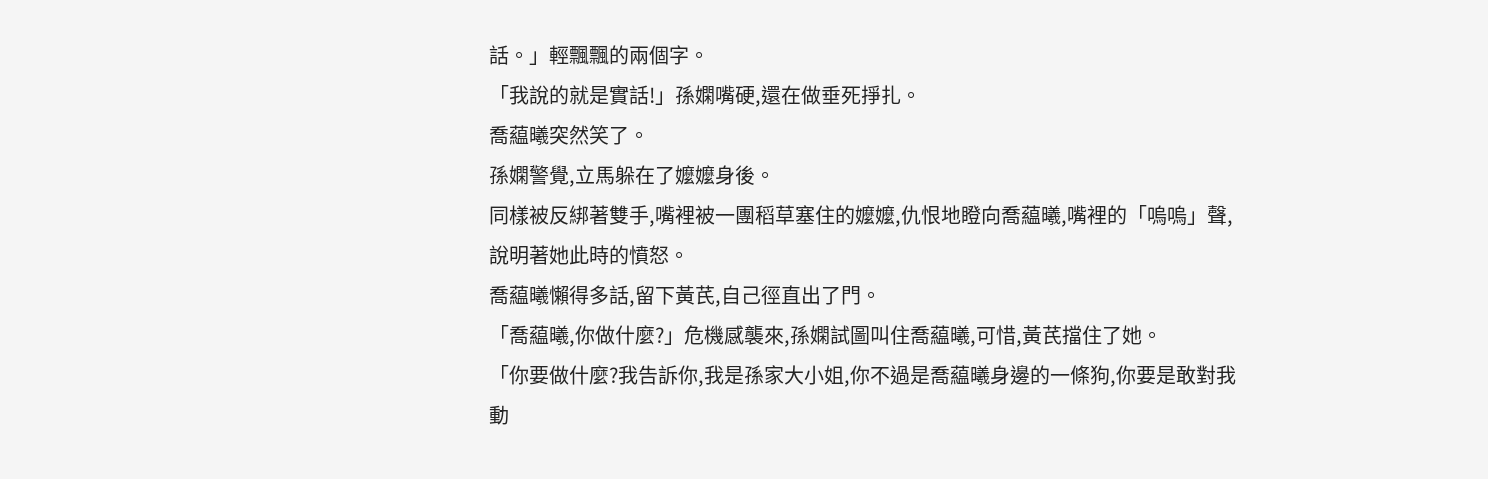話。」輕飄飄的兩個字。
「我說的就是實話!」孫嫻嘴硬,還在做垂死掙扎。
喬藴曦突然笑了。
孫嫻警覺,立馬躲在了嬤嬤身後。
同樣被反綁著雙手,嘴裡被一團稻草塞住的嬤嬤,仇恨地瞪向喬藴曦,嘴裡的「嗚嗚」聲,說明著她此時的憤怒。
喬藴曦懶得多話,留下黃芪,自己徑直出了門。
「喬藴曦,你做什麼?」危機感襲來,孫嫻試圖叫住喬藴曦,可惜,黃芪擋住了她。
「你要做什麼?我告訴你,我是孫家大小姐,你不過是喬藴曦身邊的一條狗,你要是敢對我動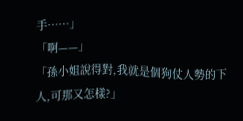手……」
「啊——」
「孫小姐說得對,我就是個狗仗人勢的下人,可那又怎樣?」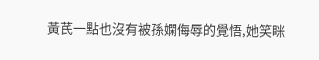黃芪一點也沒有被孫嫻侮辱的覺悟,她笑眯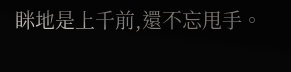眯地是上千前,還不忘甩手。